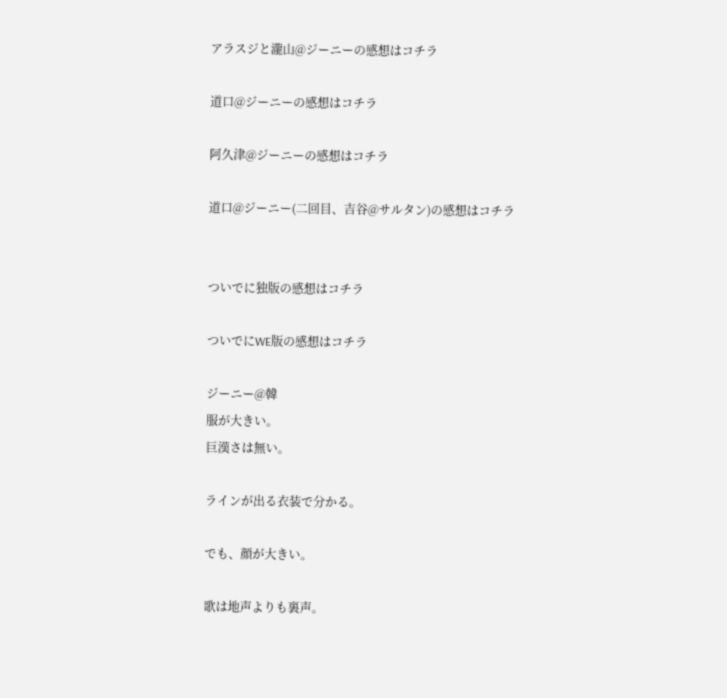アラスジと瀧山@ジーニーの感想はコチラ

道口@ジーニーの感想はコチラ

阿久津@ジーニーの感想はコチラ

道口@ジーニー(二回目、吉谷@サルタン)の感想はコチラ


ついでに独版の感想はコチラ

ついでにWE版の感想はコチラ

ジーニー@韓
服が大きい。
巨漢さは無い。

ラインが出る衣装で分かる。

でも、顔が大きい。

歌は地声よりも裏声。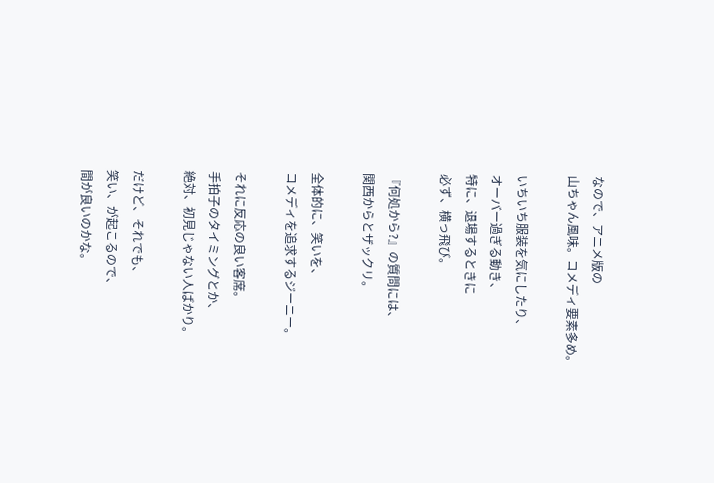なので、アニメ版の
山ちゃん風味。コメディ要素多め。

いちいち服装を気にしたり、
オーバー過ぎる動き、
特に、退場するときに
必ず、横っ飛び。

『何処から?』の質問には、
関西からとザックリ。

全体的に、笑いを、
コメディを追求するジーニー。

それに反応の良い客席。
手拍子のタイミングとか、
絶対、初見じゃない人ばかり。

だけど、それでも、
笑い、が起こるので、
間が良いのかな。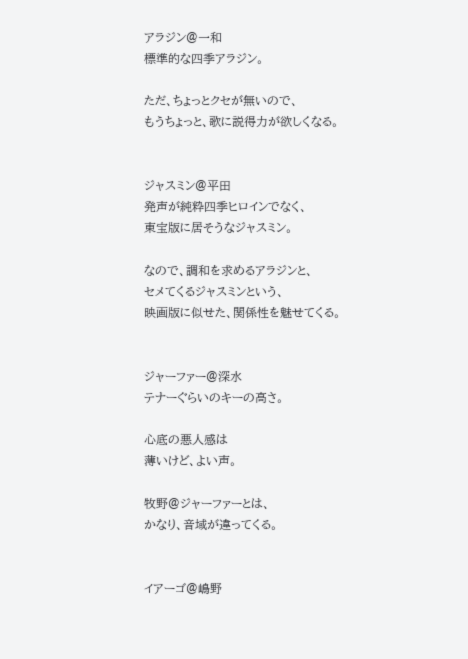アラジン@一和
標準的な四季アラジン。

ただ、ちょっとクセが無いので、
もうちょっと、歌に説得力が欲しくなる。


ジャスミン@平田
発声が純粋四季ヒロインでなく、
東宝版に居そうなジャスミン。

なので、調和を求めるアラジンと、
セメてくるジャスミンという、
映画版に似せた、関係性を魅せてくる。


ジャーファー@深水
テナーぐらいのキーの高さ。

心底の悪人感は
薄いけど、よい声。

牧野@ジャーファーとは、
かなり、音域が違ってくる。


イアーゴ@嶋野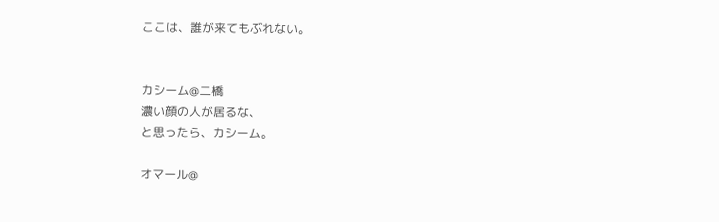ここは、誰が来てもぶれない。


カシーム@二橋
濃い顔の人が居るな、
と思ったら、カシーム。

オマール@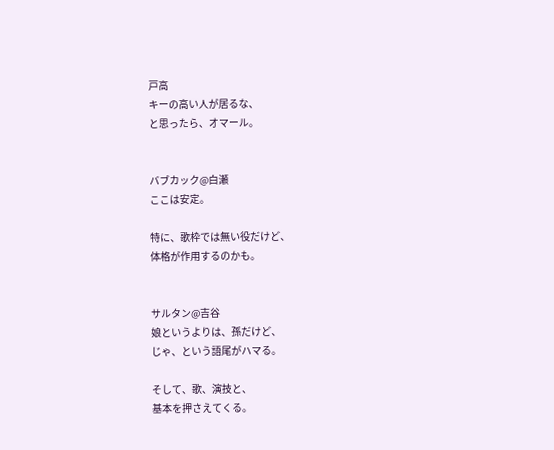戸高
キーの高い人が居るな、
と思ったら、オマール。


バブカック@白瀬
ここは安定。

特に、歌枠では無い役だけど、
体格が作用するのかも。


サルタン@吉谷
娘というよりは、孫だけど、
じゃ、という語尾がハマる。

そして、歌、演技と、
基本を押さえてくる。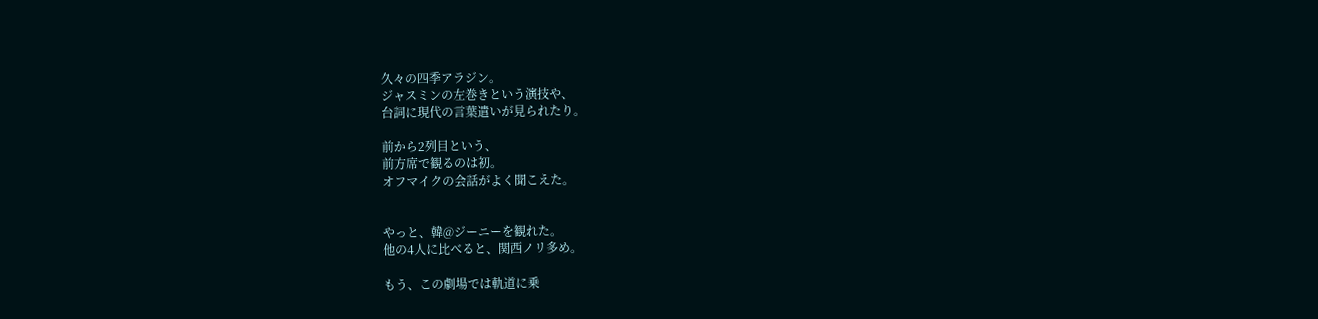久々の四季アラジン。
ジャスミンの左巻きという演技や、
台詞に現代の言葉遣いが見られたり。

前から2列目という、
前方席で観るのは初。
オフマイクの会話がよく聞こえた。


やっと、韓@ジーニーを観れた。
他の4人に比べると、関西ノリ多め。

もう、この劇場では軌道に乗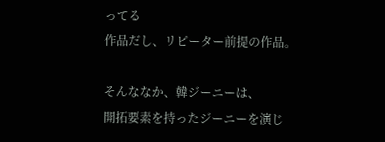ってる
作品だし、リピーター前提の作品。

そんななか、韓ジーニーは、
開拓要素を持ったジーニーを演じ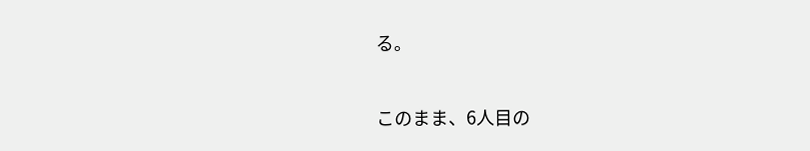る。


このまま、6人目の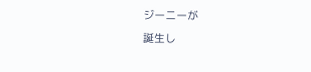ジーニーが
誕生し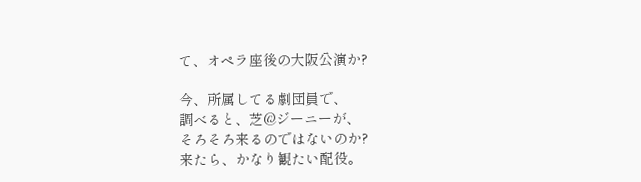て、オペラ座後の大阪公演か?

今、所属してる劇団員で、
調べると、芝@ジーニーが、
そろそろ来るのではないのか?
来たら、かなり観たい配役。